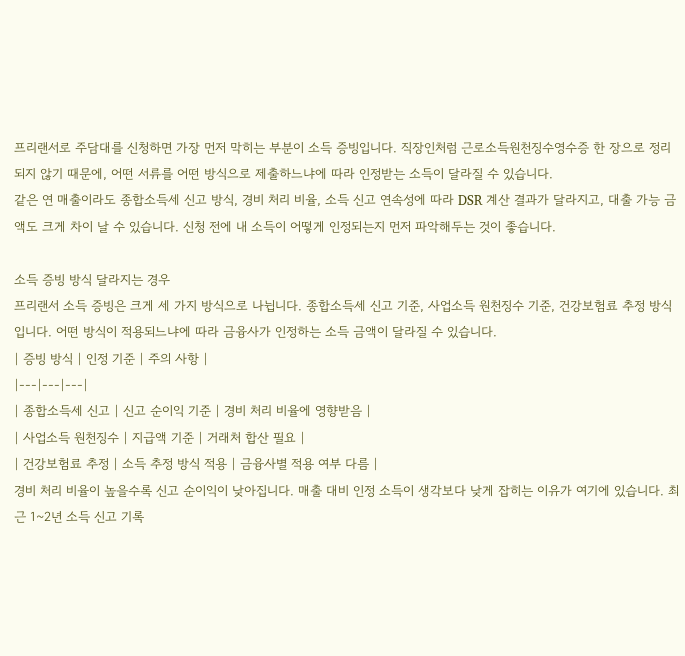프리랜서로 주담대를 신청하면 가장 먼저 막히는 부분이 소득 증빙입니다. 직장인처럼 근로소득원천징수영수증 한 장으로 정리되지 않기 때문에, 어떤 서류를 어떤 방식으로 제출하느냐에 따라 인정받는 소득이 달라질 수 있습니다.
같은 연 매출이라도 종합소득세 신고 방식, 경비 처리 비율, 소득 신고 연속성에 따라 DSR 계산 결과가 달라지고, 대출 가능 금액도 크게 차이 날 수 있습니다. 신청 전에 내 소득이 어떻게 인정되는지 먼저 파악해두는 것이 좋습니다.

소득 증빙 방식 달라지는 경우
프리랜서 소득 증빙은 크게 세 가지 방식으로 나뉩니다. 종합소득세 신고 기준, 사업소득 원천징수 기준, 건강보험료 추정 방식입니다. 어떤 방식이 적용되느냐에 따라 금융사가 인정하는 소득 금액이 달라질 수 있습니다.
| 증빙 방식 | 인정 기준 | 주의 사항 |
|---|---|---|
| 종합소득세 신고 | 신고 순이익 기준 | 경비 처리 비율에 영향받음 |
| 사업소득 원천징수 | 지급액 기준 | 거래처 합산 필요 |
| 건강보험료 추정 | 소득 추정 방식 적용 | 금융사별 적용 여부 다름 |
경비 처리 비율이 높을수록 신고 순이익이 낮아집니다. 매출 대비 인정 소득이 생각보다 낮게 잡히는 이유가 여기에 있습니다. 최근 1~2년 소득 신고 기록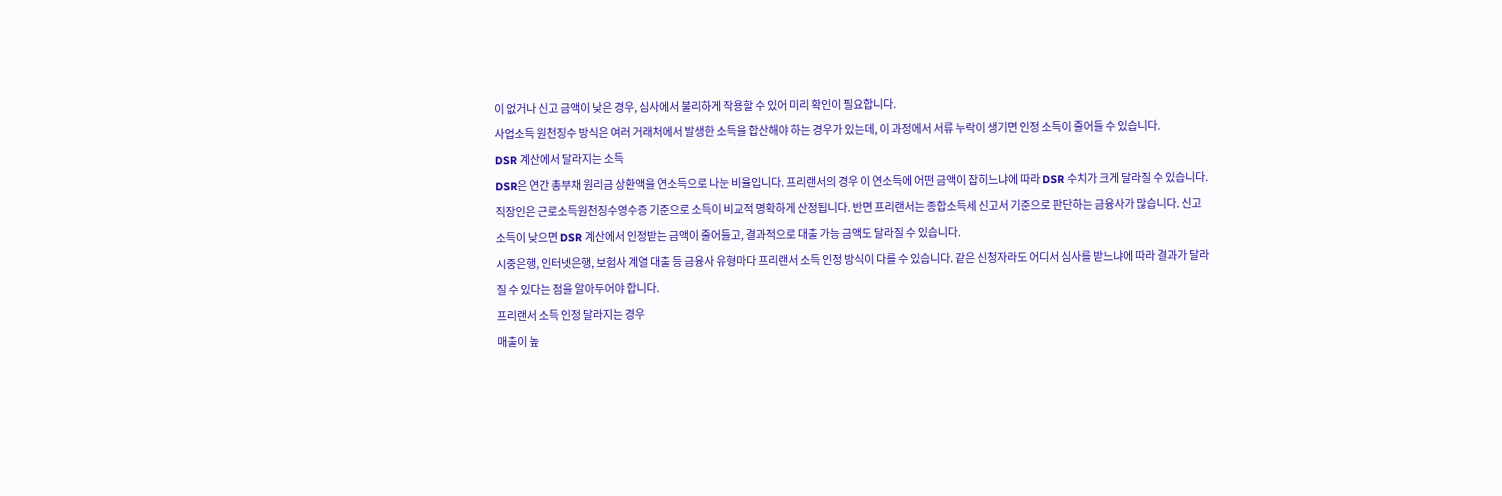이 없거나 신고 금액이 낮은 경우, 심사에서 불리하게 작용할 수 있어 미리 확인이 필요합니다.
사업소득 원천징수 방식은 여러 거래처에서 발생한 소득을 합산해야 하는 경우가 있는데, 이 과정에서 서류 누락이 생기면 인정 소득이 줄어들 수 있습니다.
DSR 계산에서 달라지는 소득
DSR은 연간 총부채 원리금 상환액을 연소득으로 나눈 비율입니다. 프리랜서의 경우 이 연소득에 어떤 금액이 잡히느냐에 따라 DSR 수치가 크게 달라질 수 있습니다.
직장인은 근로소득원천징수영수증 기준으로 소득이 비교적 명확하게 산정됩니다. 반면 프리랜서는 종합소득세 신고서 기준으로 판단하는 금융사가 많습니다. 신고 소득이 낮으면 DSR 계산에서 인정받는 금액이 줄어들고, 결과적으로 대출 가능 금액도 달라질 수 있습니다.
시중은행, 인터넷은행, 보험사 계열 대출 등 금융사 유형마다 프리랜서 소득 인정 방식이 다를 수 있습니다. 같은 신청자라도 어디서 심사를 받느냐에 따라 결과가 달라질 수 있다는 점을 알아두어야 합니다.
프리랜서 소득 인정 달라지는 경우
매출이 높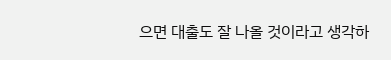으면 대출도 잘 나올 것이라고 생각하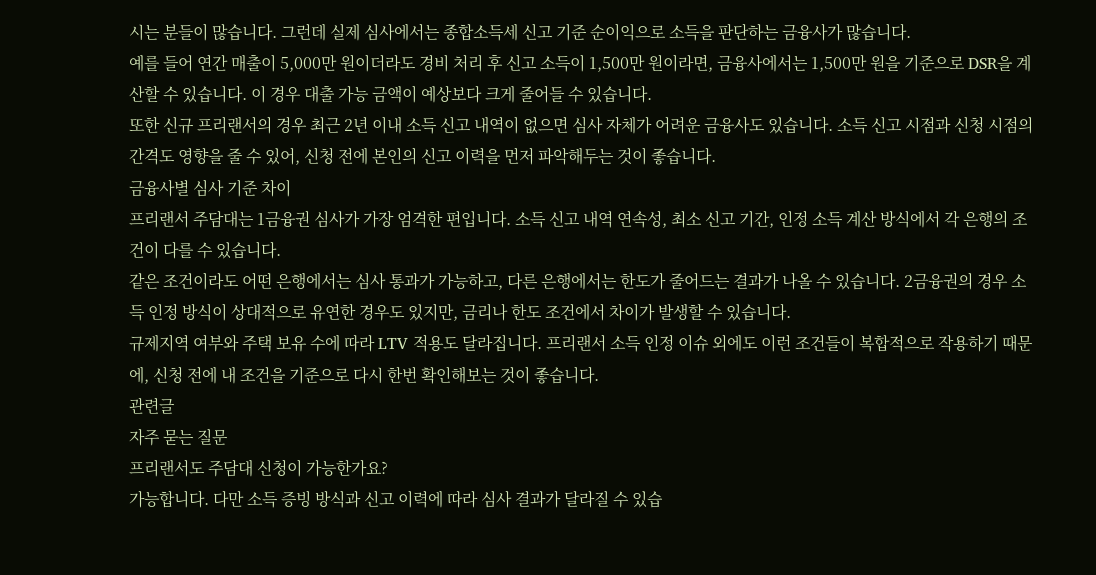시는 분들이 많습니다. 그런데 실제 심사에서는 종합소득세 신고 기준 순이익으로 소득을 판단하는 금융사가 많습니다.
예를 들어 연간 매출이 5,000만 원이더라도 경비 처리 후 신고 소득이 1,500만 원이라면, 금융사에서는 1,500만 원을 기준으로 DSR을 계산할 수 있습니다. 이 경우 대출 가능 금액이 예상보다 크게 줄어들 수 있습니다.
또한 신규 프리랜서의 경우 최근 2년 이내 소득 신고 내역이 없으면 심사 자체가 어려운 금융사도 있습니다. 소득 신고 시점과 신청 시점의 간격도 영향을 줄 수 있어, 신청 전에 본인의 신고 이력을 먼저 파악해두는 것이 좋습니다.
금융사별 심사 기준 차이
프리랜서 주담대는 1금융권 심사가 가장 엄격한 편입니다. 소득 신고 내역 연속성, 최소 신고 기간, 인정 소득 계산 방식에서 각 은행의 조건이 다를 수 있습니다.
같은 조건이라도 어떤 은행에서는 심사 통과가 가능하고, 다른 은행에서는 한도가 줄어드는 결과가 나올 수 있습니다. 2금융권의 경우 소득 인정 방식이 상대적으로 유연한 경우도 있지만, 금리나 한도 조건에서 차이가 발생할 수 있습니다.
규제지역 여부와 주택 보유 수에 따라 LTV 적용도 달라집니다. 프리랜서 소득 인정 이슈 외에도 이런 조건들이 복합적으로 작용하기 때문에, 신청 전에 내 조건을 기준으로 다시 한번 확인해보는 것이 좋습니다.
관련글
자주 묻는 질문
프리랜서도 주담대 신청이 가능한가요?
가능합니다. 다만 소득 증빙 방식과 신고 이력에 따라 심사 결과가 달라질 수 있습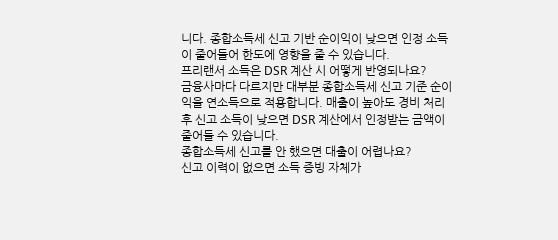니다. 종합소득세 신고 기반 순이익이 낮으면 인정 소득이 줄어들어 한도에 영향을 줄 수 있습니다.
프리랜서 소득은 DSR 계산 시 어떻게 반영되나요?
금융사마다 다르지만 대부분 종합소득세 신고 기준 순이익을 연소득으로 적용합니다. 매출이 높아도 경비 처리 후 신고 소득이 낮으면 DSR 계산에서 인정받는 금액이 줄어들 수 있습니다.
종합소득세 신고를 안 했으면 대출이 어렵나요?
신고 이력이 없으면 소득 증빙 자체가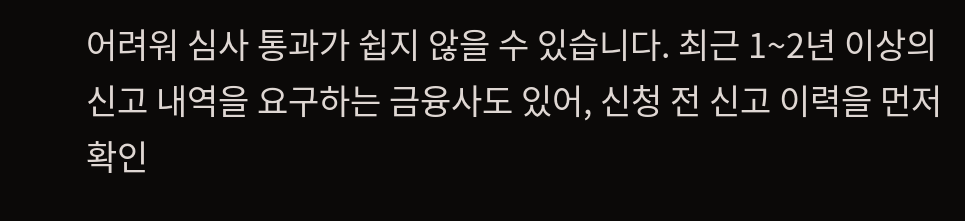어려워 심사 통과가 쉽지 않을 수 있습니다. 최근 1~2년 이상의 신고 내역을 요구하는 금융사도 있어, 신청 전 신고 이력을 먼저 확인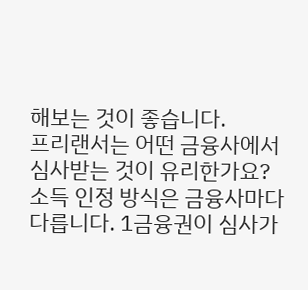해보는 것이 좋습니다.
프리랜서는 어떤 금융사에서 심사받는 것이 유리한가요?
소득 인정 방식은 금융사마다 다릅니다. 1금융권이 심사가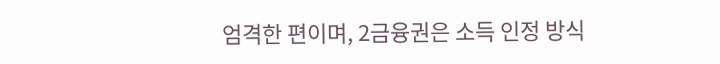엄격한 편이며, 2금융권은 소득 인정 방식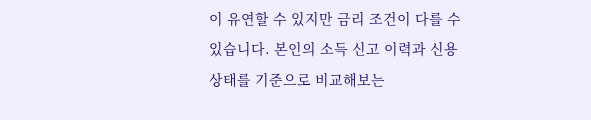이 유연할 수 있지만 금리 조건이 다를 수 있습니다. 본인의 소득 신고 이력과 신용 상태를 기준으로 비교해보는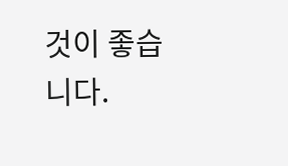것이 좋습니다.